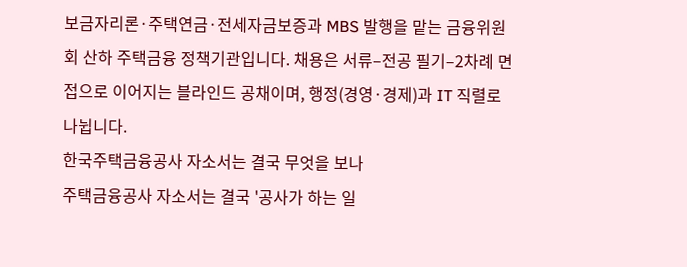보금자리론·주택연금·전세자금보증과 MBS 발행을 맡는 금융위원회 산하 주택금융 정책기관입니다. 채용은 서류–전공 필기–2차례 면접으로 이어지는 블라인드 공채이며, 행정(경영·경제)과 IT 직렬로 나뉩니다.
한국주택금융공사 자소서는 결국 무엇을 보나
주택금융공사 자소서는 결국 '공사가 하는 일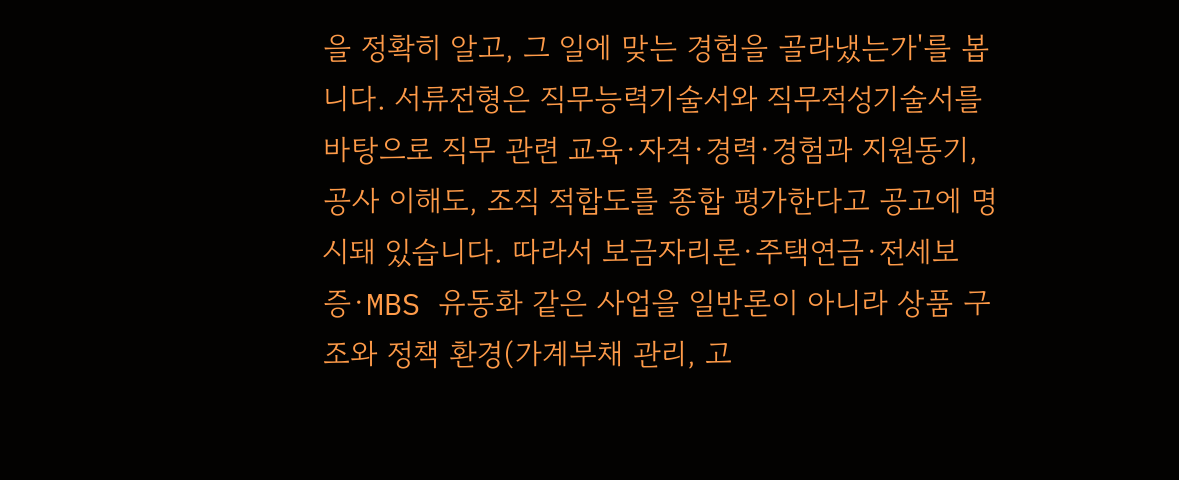을 정확히 알고, 그 일에 맞는 경험을 골라냈는가'를 봅니다. 서류전형은 직무능력기술서와 직무적성기술서를 바탕으로 직무 관련 교육·자격·경력·경험과 지원동기, 공사 이해도, 조직 적합도를 종합 평가한다고 공고에 명시돼 있습니다. 따라서 보금자리론·주택연금·전세보증·MBS 유동화 같은 사업을 일반론이 아니라 상품 구조와 정책 환경(가계부채 관리, 고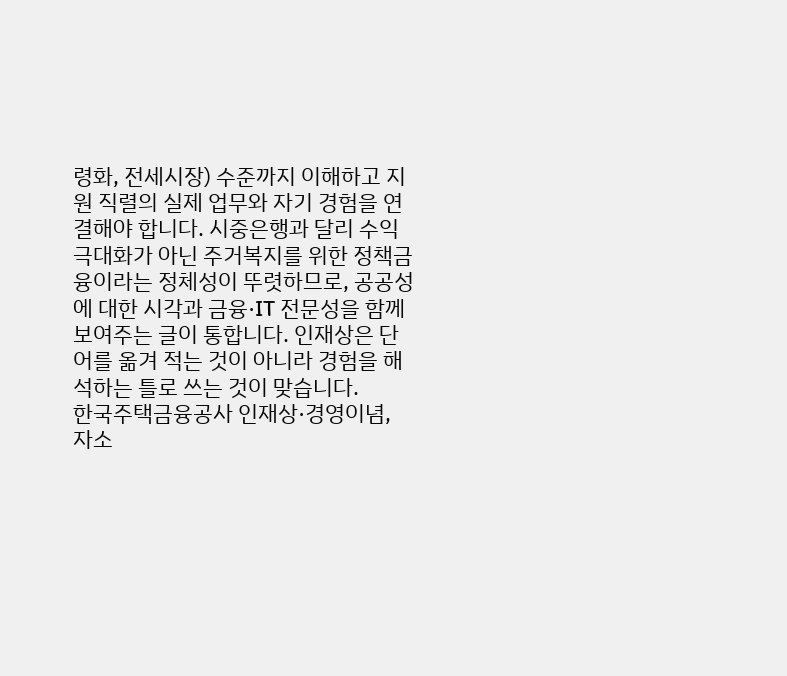령화, 전세시장) 수준까지 이해하고 지원 직렬의 실제 업무와 자기 경험을 연결해야 합니다. 시중은행과 달리 수익 극대화가 아닌 주거복지를 위한 정책금융이라는 정체성이 뚜렷하므로, 공공성에 대한 시각과 금융·IT 전문성을 함께 보여주는 글이 통합니다. 인재상은 단어를 옮겨 적는 것이 아니라 경험을 해석하는 틀로 쓰는 것이 맞습니다.
한국주택금융공사 인재상·경영이념, 자소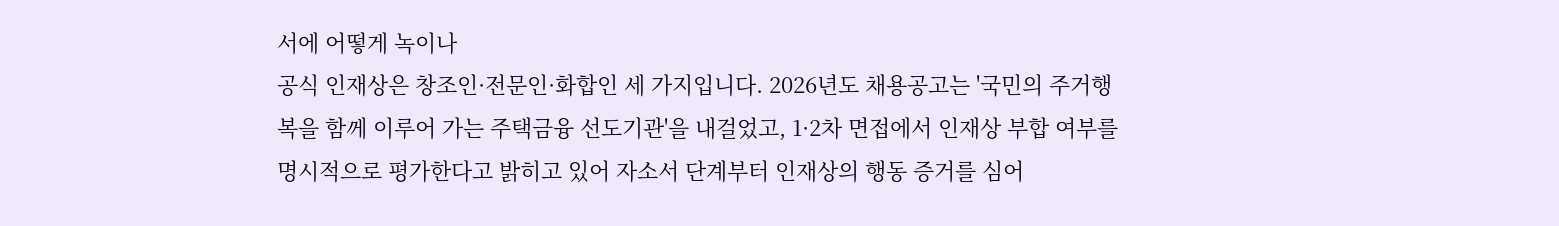서에 어떻게 녹이나
공식 인재상은 창조인·전문인·화합인 세 가지입니다. 2026년도 채용공고는 '국민의 주거행복을 함께 이루어 가는 주택금융 선도기관'을 내걸었고, 1·2차 면접에서 인재상 부합 여부를 명시적으로 평가한다고 밝히고 있어 자소서 단계부터 인재상의 행동 증거를 심어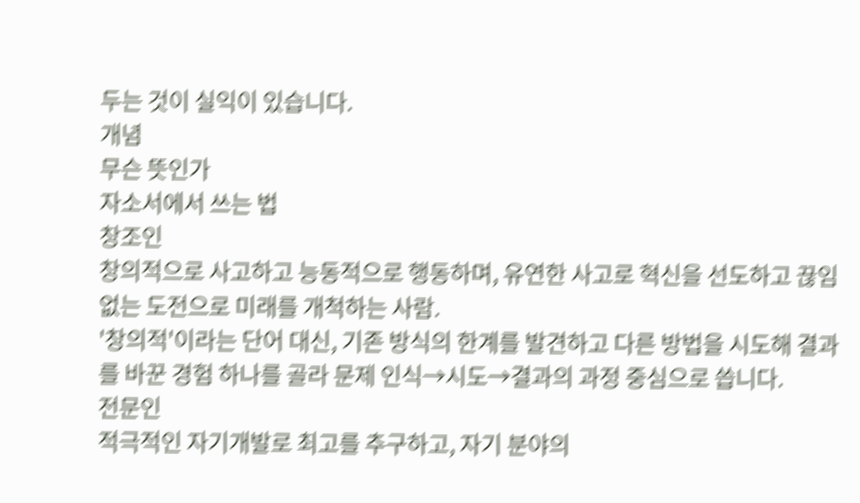두는 것이 실익이 있습니다.
개념
무슨 뜻인가
자소서에서 쓰는 법
창조인
창의적으로 사고하고 능동적으로 행동하며, 유연한 사고로 혁신을 선도하고 끊임없는 도전으로 미래를 개척하는 사람.
'창의적'이라는 단어 대신, 기존 방식의 한계를 발견하고 다른 방법을 시도해 결과를 바꾼 경험 하나를 골라 문제 인식→시도→결과의 과정 중심으로 씁니다.
전문인
적극적인 자기개발로 최고를 추구하고, 자기 분야의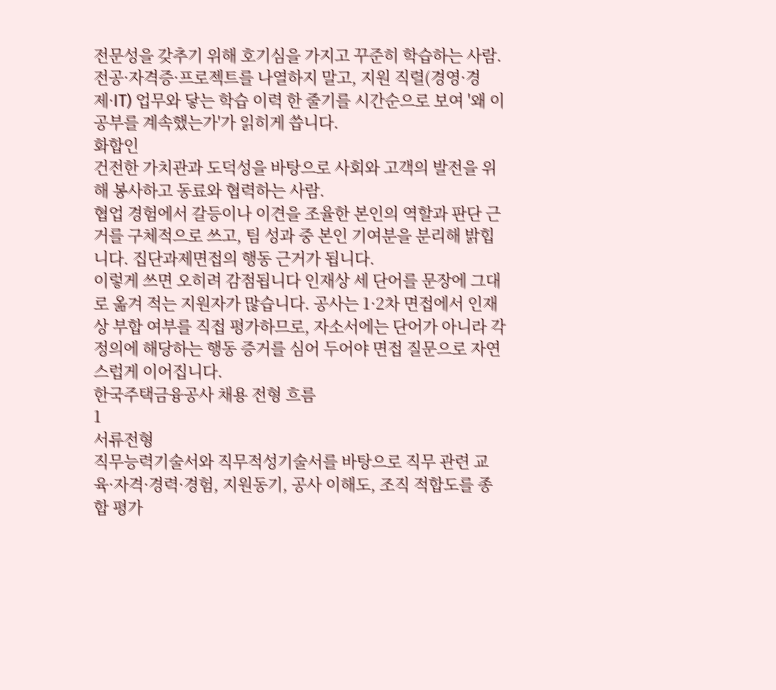전문성을 갖추기 위해 호기심을 가지고 꾸준히 학습하는 사람.
전공·자격증·프로젝트를 나열하지 말고, 지원 직렬(경영·경제·IT) 업무와 닿는 학습 이력 한 줄기를 시간순으로 보여 '왜 이 공부를 계속했는가'가 읽히게 씁니다.
화합인
건전한 가치관과 도덕성을 바탕으로 사회와 고객의 발전을 위해 봉사하고 동료와 협력하는 사람.
협업 경험에서 갈등이나 이견을 조율한 본인의 역할과 판단 근거를 구체적으로 쓰고, 팀 성과 중 본인 기여분을 분리해 밝힙니다. 집단과제면접의 행동 근거가 됩니다.
이렇게 쓰면 오히려 감점됩니다 인재상 세 단어를 문장에 그대로 옮겨 적는 지원자가 많습니다. 공사는 1·2차 면접에서 인재상 부합 여부를 직접 평가하므로, 자소서에는 단어가 아니라 각 정의에 해당하는 행동 증거를 심어 두어야 면접 질문으로 자연스럽게 이어집니다.
한국주택금융공사 채용 전형 흐름
1
서류전형
직무능력기술서와 직무적성기술서를 바탕으로 직무 관련 교육·자격·경력·경험, 지원동기, 공사 이해도, 조직 적합도를 종합 평가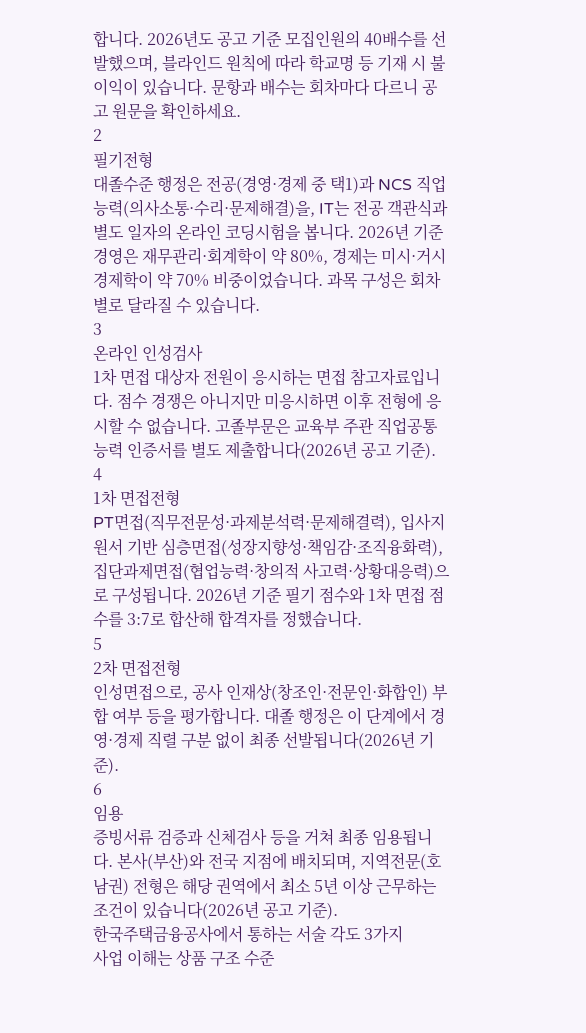합니다. 2026년도 공고 기준 모집인원의 40배수를 선발했으며, 블라인드 원칙에 따라 학교명 등 기재 시 불이익이 있습니다. 문항과 배수는 회차마다 다르니 공고 원문을 확인하세요.
2
필기전형
대졸수준 행정은 전공(경영·경제 중 택1)과 NCS 직업능력(의사소통·수리·문제해결)을, IT는 전공 객관식과 별도 일자의 온라인 코딩시험을 봅니다. 2026년 기준 경영은 재무관리·회계학이 약 80%, 경제는 미시·거시경제학이 약 70% 비중이었습니다. 과목 구성은 회차별로 달라질 수 있습니다.
3
온라인 인성검사
1차 면접 대상자 전원이 응시하는 면접 참고자료입니다. 점수 경쟁은 아니지만 미응시하면 이후 전형에 응시할 수 없습니다. 고졸부문은 교육부 주관 직업공통능력 인증서를 별도 제출합니다(2026년 공고 기준).
4
1차 면접전형
PT면접(직무전문성·과제분석력·문제해결력), 입사지원서 기반 심층면접(성장지향성·책임감·조직융화력), 집단과제면접(협업능력·창의적 사고력·상황대응력)으로 구성됩니다. 2026년 기준 필기 점수와 1차 면접 점수를 3:7로 합산해 합격자를 정했습니다.
5
2차 면접전형
인성면접으로, 공사 인재상(창조인·전문인·화합인) 부합 여부 등을 평가합니다. 대졸 행정은 이 단계에서 경영·경제 직렬 구분 없이 최종 선발됩니다(2026년 기준).
6
임용
증빙서류 검증과 신체검사 등을 거쳐 최종 임용됩니다. 본사(부산)와 전국 지점에 배치되며, 지역전문(호남권) 전형은 해당 권역에서 최소 5년 이상 근무하는 조건이 있습니다(2026년 공고 기준).
한국주택금융공사에서 통하는 서술 각도 3가지
사업 이해는 상품 구조 수준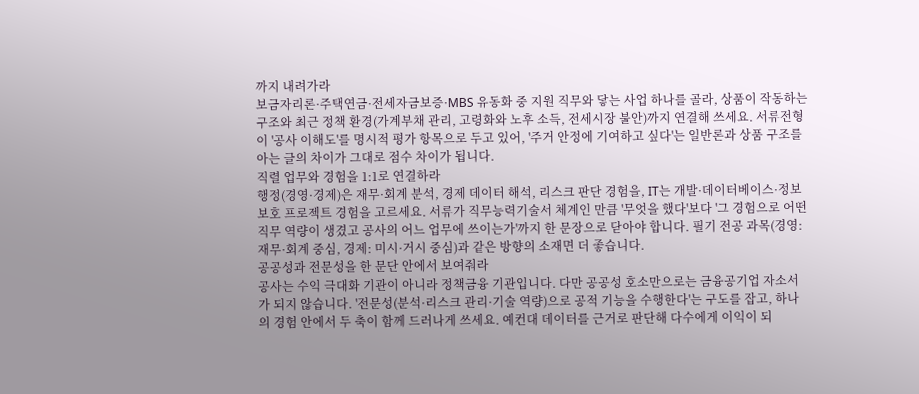까지 내려가라
보금자리론·주택연금·전세자금보증·MBS 유동화 중 지원 직무와 닿는 사업 하나를 골라, 상품이 작동하는 구조와 최근 정책 환경(가계부채 관리, 고령화와 노후 소득, 전세시장 불안)까지 연결해 쓰세요. 서류전형이 '공사 이해도'를 명시적 평가 항목으로 두고 있어, '주거 안정에 기여하고 싶다'는 일반론과 상품 구조를 아는 글의 차이가 그대로 점수 차이가 됩니다.
직렬 업무와 경험을 1:1로 연결하라
행정(경영·경제)은 재무·회계 분석, 경제 데이터 해석, 리스크 판단 경험을, IT는 개발·데이터베이스·정보보호 프로젝트 경험을 고르세요. 서류가 직무능력기술서 체계인 만큼 '무엇을 했다'보다 '그 경험으로 어떤 직무 역량이 생겼고 공사의 어느 업무에 쓰이는가'까지 한 문장으로 닫아야 합니다. 필기 전공 과목(경영: 재무·회계 중심, 경제: 미시·거시 중심)과 같은 방향의 소재면 더 좋습니다.
공공성과 전문성을 한 문단 안에서 보여줘라
공사는 수익 극대화 기관이 아니라 정책금융 기관입니다. 다만 공공성 호소만으로는 금융공기업 자소서가 되지 않습니다. '전문성(분석·리스크 관리·기술 역량)으로 공적 기능을 수행한다'는 구도를 잡고, 하나의 경험 안에서 두 축이 함께 드러나게 쓰세요. 예컨대 데이터를 근거로 판단해 다수에게 이익이 되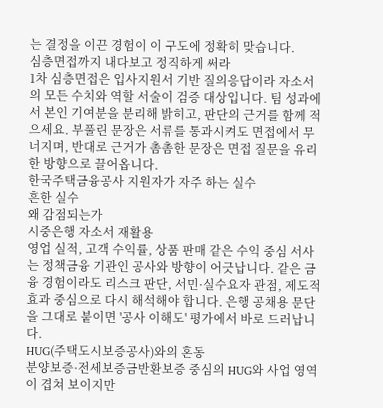는 결정을 이끈 경험이 이 구도에 정확히 맞습니다.
심층면접까지 내다보고 정직하게 써라
1차 심층면접은 입사지원서 기반 질의응답이라 자소서의 모든 수치와 역할 서술이 검증 대상입니다. 팀 성과에서 본인 기여분을 분리해 밝히고, 판단의 근거를 함께 적으세요. 부풀린 문장은 서류를 통과시켜도 면접에서 무너지며, 반대로 근거가 촘촘한 문장은 면접 질문을 유리한 방향으로 끌어옵니다.
한국주택금융공사 지원자가 자주 하는 실수
흔한 실수
왜 감점되는가
시중은행 자소서 재활용
영업 실적, 고객 수익률, 상품 판매 같은 수익 중심 서사는 정책금융 기관인 공사와 방향이 어긋납니다. 같은 금융 경험이라도 리스크 판단, 서민·실수요자 관점, 제도적 효과 중심으로 다시 해석해야 합니다. 은행 공채용 문단을 그대로 붙이면 '공사 이해도' 평가에서 바로 드러납니다.
HUG(주택도시보증공사)와의 혼동
분양보증·전세보증금반환보증 중심의 HUG와 사업 영역이 겹쳐 보이지만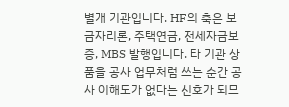별개 기관입니다. HF의 축은 보금자리론, 주택연금, 전세자금보증, MBS 발행입니다. 타 기관 상품을 공사 업무처럼 쓰는 순간 공사 이해도가 없다는 신호가 되므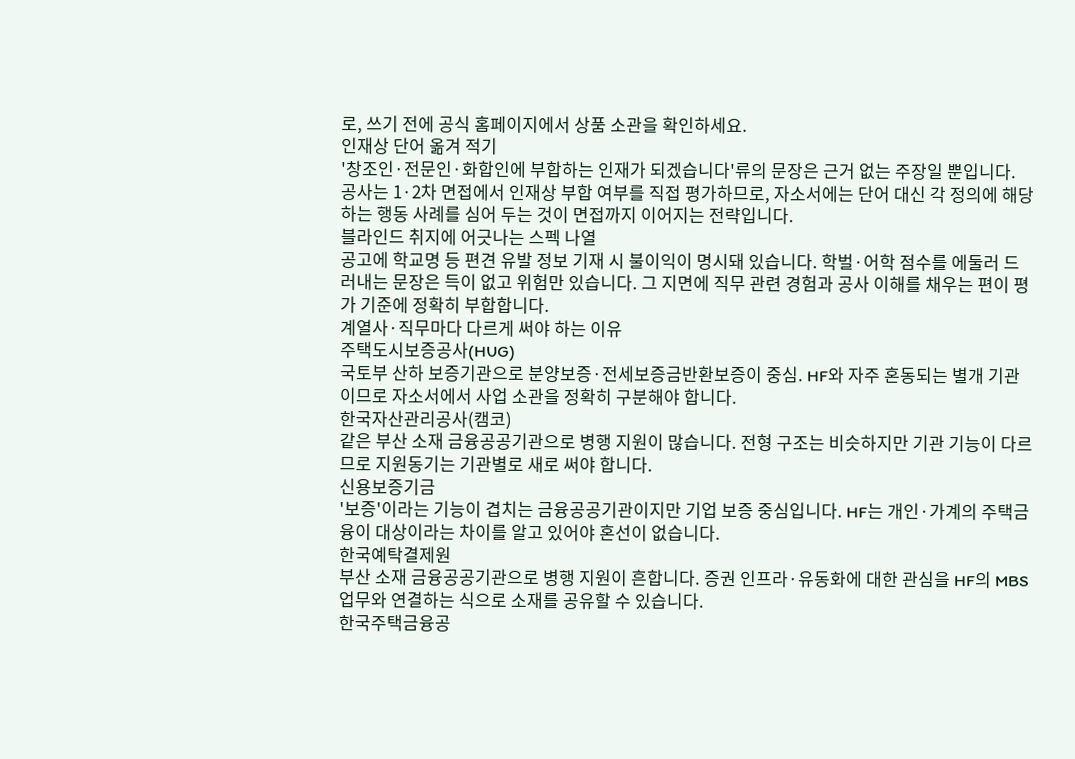로, 쓰기 전에 공식 홈페이지에서 상품 소관을 확인하세요.
인재상 단어 옮겨 적기
'창조인·전문인·화합인에 부합하는 인재가 되겠습니다'류의 문장은 근거 없는 주장일 뿐입니다. 공사는 1·2차 면접에서 인재상 부합 여부를 직접 평가하므로, 자소서에는 단어 대신 각 정의에 해당하는 행동 사례를 심어 두는 것이 면접까지 이어지는 전략입니다.
블라인드 취지에 어긋나는 스펙 나열
공고에 학교명 등 편견 유발 정보 기재 시 불이익이 명시돼 있습니다. 학벌·어학 점수를 에둘러 드러내는 문장은 득이 없고 위험만 있습니다. 그 지면에 직무 관련 경험과 공사 이해를 채우는 편이 평가 기준에 정확히 부합합니다.
계열사·직무마다 다르게 써야 하는 이유
주택도시보증공사(HUG)
국토부 산하 보증기관으로 분양보증·전세보증금반환보증이 중심. HF와 자주 혼동되는 별개 기관이므로 자소서에서 사업 소관을 정확히 구분해야 합니다.
한국자산관리공사(캠코)
같은 부산 소재 금융공공기관으로 병행 지원이 많습니다. 전형 구조는 비슷하지만 기관 기능이 다르므로 지원동기는 기관별로 새로 써야 합니다.
신용보증기금
'보증'이라는 기능이 겹치는 금융공공기관이지만 기업 보증 중심입니다. HF는 개인·가계의 주택금융이 대상이라는 차이를 알고 있어야 혼선이 없습니다.
한국예탁결제원
부산 소재 금융공공기관으로 병행 지원이 흔합니다. 증권 인프라·유동화에 대한 관심을 HF의 MBS 업무와 연결하는 식으로 소재를 공유할 수 있습니다.
한국주택금융공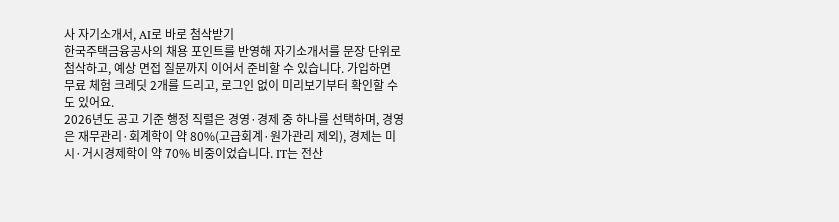사 자기소개서, AI로 바로 첨삭받기
한국주택금융공사의 채용 포인트를 반영해 자기소개서를 문장 단위로 첨삭하고, 예상 면접 질문까지 이어서 준비할 수 있습니다. 가입하면 무료 체험 크레딧 2개를 드리고, 로그인 없이 미리보기부터 확인할 수도 있어요.
2026년도 공고 기준 행정 직렬은 경영·경제 중 하나를 선택하며, 경영은 재무관리·회계학이 약 80%(고급회계·원가관리 제외), 경제는 미시·거시경제학이 약 70% 비중이었습니다. IT는 전산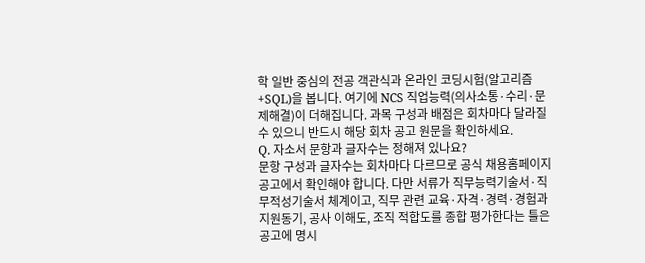학 일반 중심의 전공 객관식과 온라인 코딩시험(알고리즘+SQL)을 봅니다. 여기에 NCS 직업능력(의사소통·수리·문제해결)이 더해집니다. 과목 구성과 배점은 회차마다 달라질 수 있으니 반드시 해당 회차 공고 원문을 확인하세요.
Q. 자소서 문항과 글자수는 정해져 있나요?
문항 구성과 글자수는 회차마다 다르므로 공식 채용홈페이지 공고에서 확인해야 합니다. 다만 서류가 직무능력기술서·직무적성기술서 체계이고, 직무 관련 교육·자격·경력·경험과 지원동기, 공사 이해도, 조직 적합도를 종합 평가한다는 틀은 공고에 명시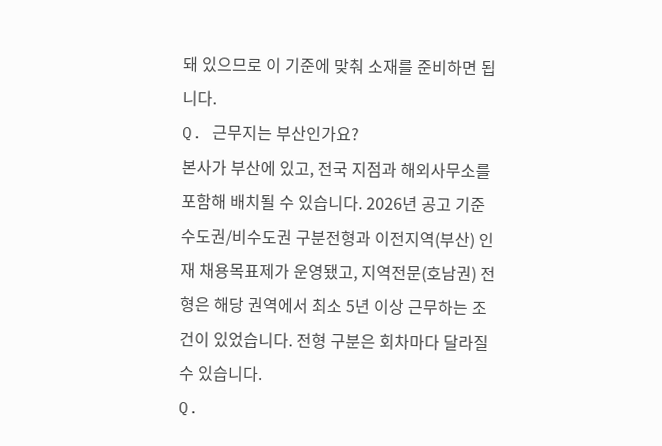돼 있으므로 이 기준에 맞춰 소재를 준비하면 됩니다.
Q. 근무지는 부산인가요?
본사가 부산에 있고, 전국 지점과 해외사무소를 포함해 배치될 수 있습니다. 2026년 공고 기준 수도권/비수도권 구분전형과 이전지역(부산) 인재 채용목표제가 운영됐고, 지역전문(호남권) 전형은 해당 권역에서 최소 5년 이상 근무하는 조건이 있었습니다. 전형 구분은 회차마다 달라질 수 있습니다.
Q.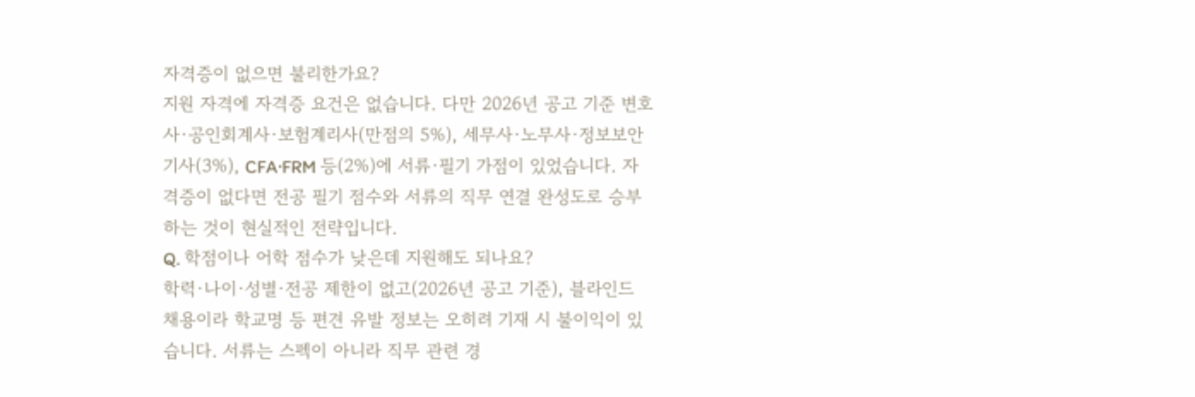자격증이 없으면 불리한가요?
지원 자격에 자격증 요건은 없습니다. 다만 2026년 공고 기준 변호사·공인회계사·보험계리사(만점의 5%), 세무사·노무사·정보보안기사(3%), CFA·FRM 등(2%)에 서류·필기 가점이 있었습니다. 자격증이 없다면 전공 필기 점수와 서류의 직무 연결 완성도로 승부하는 것이 현실적인 전략입니다.
Q. 학점이나 어학 점수가 낮은데 지원해도 되나요?
학력·나이·성별·전공 제한이 없고(2026년 공고 기준), 블라인드 채용이라 학교명 등 편견 유발 정보는 오히려 기재 시 불이익이 있습니다. 서류는 스펙이 아니라 직무 관련 경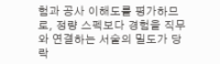험과 공사 이해도를 평가하므로, 정량 스펙보다 경험을 직무와 연결하는 서술의 밀도가 당락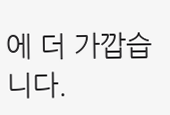에 더 가깝습니다.